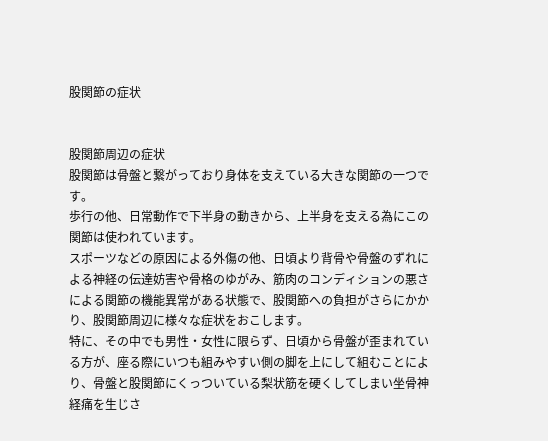股関節の症状


股関節周辺の症状
股関節は骨盤と繋がっており身体を支えている大きな関節の一つです。
歩行の他、日常動作で下半身の動きから、上半身を支える為にこの関節は使われています。
スポーツなどの原因による外傷の他、日頃より背骨や骨盤のずれによる神経の伝達妨害や骨格のゆがみ、筋肉のコンディションの悪さによる関節の機能異常がある状態で、股関節への負担がさらにかかり、股関節周辺に様々な症状をおこします。
特に、その中でも男性・女性に限らず、日頃から骨盤が歪まれている方が、座る際にいつも組みやすい側の脚を上にして組むことにより、骨盤と股関節にくっついている梨状筋を硬くしてしまい坐骨神経痛を生じさ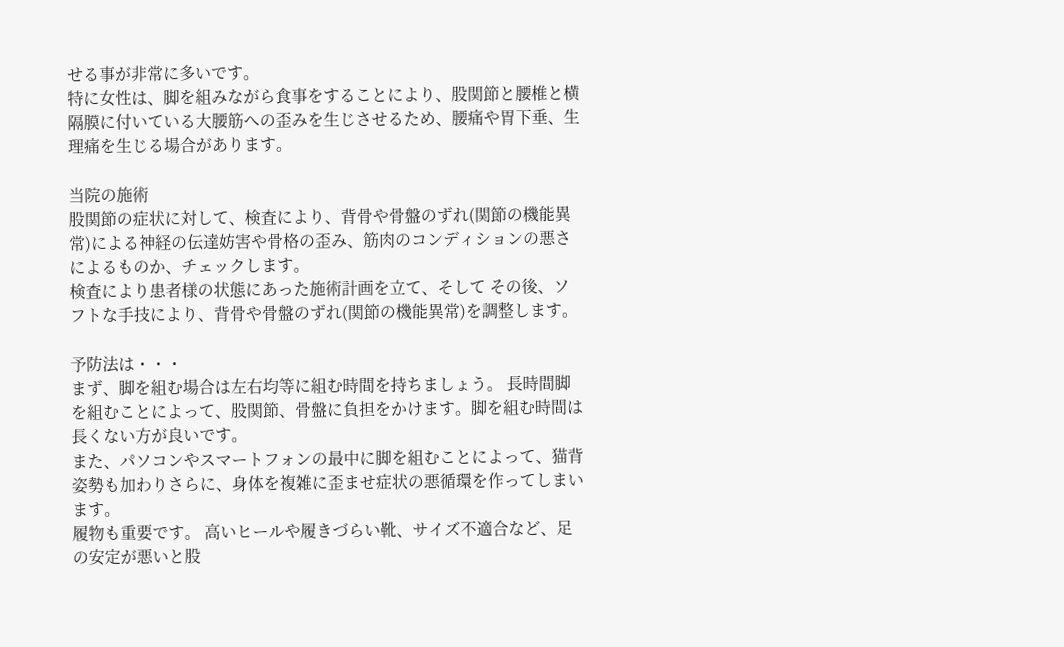せる事が非常に多いです。
特に女性は、脚を組みながら食事をすることにより、股関節と腰椎と横隔膜に付いている大腰筋への歪みを生じさせるため、腰痛や胃下垂、生理痛を生じる場合があります。

当院の施術
股関節の症状に対して、検査により、背骨や骨盤のずれ(関節の機能異常)による神経の伝達妨害や骨格の歪み、筋肉のコンディションの悪さによるものか、チェックします。
検査により患者様の状態にあった施術計画を立て、そして その後、ソフトな手技により、背骨や骨盤のずれ(関節の機能異常)を調整します。

予防法は・・・
まず、脚を組む場合は左右均等に組む時間を持ちましょう。 長時間脚を組むことによって、股関節、骨盤に負担をかけます。脚を組む時間は長くない方が良いです。
また、パソコンやスマートフォンの最中に脚を組むことによって、猫背姿勢も加わりさらに、身体を複雑に歪ませ症状の悪循環を作ってしまいます。
履物も重要です。 高いヒールや履きづらい靴、サイズ不適合など、足の安定が悪いと股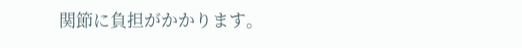関節に負担がかかります。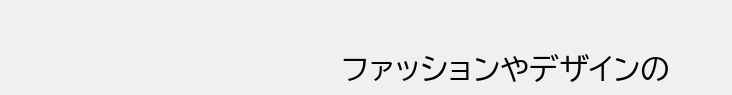ファッションやデザインの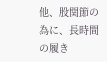他、股関節の為に、長時間の履き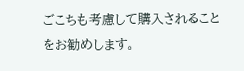ごこちも考慮して購入されることをお勧めします。